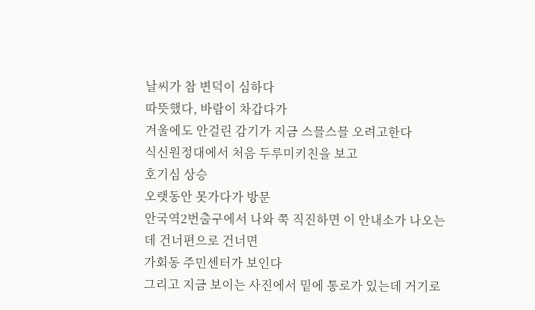날씨가 참 변덕이 심하다
따뜻했다, 바람이 차갑다가
겨울에도 안걸린 감기가 지금 스믈스믈 오려고한다
식신원정대에서 처음 두루미키친을 보고
호기심 상승
오랫동안 못가다가 방문
안국역2번출구에서 나와 쭉 직진하면 이 안내소가 나오는데 건너편으로 건너면
가회동 주민센터가 보인다
그리고 지금 보이는 사진에서 밑에 통로가 있는데 거기로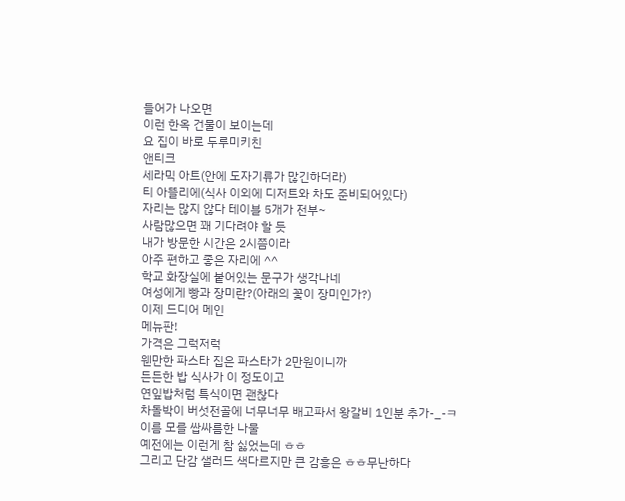들어가 나오면
이런 한옥 건물이 보이는데
요 집이 바로 두루미키친
앤티크
세라믹 아트(안에 도자기류가 많긴하더라)
티 아뜰리에(식사 이외에 디저트와 차도 준비되어있다)
자리는 많지 않다 테이블 5개가 전부~
사람많으면 꽤 기다려야 할 듯
내가 방문한 시간은 2시쯤이라
아주 편하고 좋은 자리에 ^^
학교 화장실에 붙어있는 문구가 생각나네
여성에게 빵과 장미란?(아래의 꽃이 장미인가?)
이제 드디어 메인
메뉴판!
가격은 그럭저럭
웬만한 파스타 집은 파스타가 2만원이니까
든든한 밥 식사가 이 정도이고
연잎밥처럼 특식이면 괜찮다
차돌박이 버섯전골에 너무너무 배고파서 왕갈비 1인분 추가-_-ㅋ
이름 모를 쌉싸름한 나물
예전에는 이런게 참 싫었는데 ㅎㅎ
그리고 단감 샐러드 색다르지만 큰 감흥은 ㅎㅎ무난하다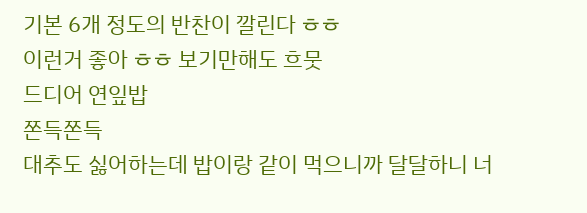기본 6개 정도의 반찬이 깔린다 ㅎㅎ
이런거 좋아 ㅎㅎ 보기만해도 흐뭇
드디어 연잎밥
쫀득쫀득
대추도 싫어하는데 밥이랑 같이 먹으니까 달달하니 너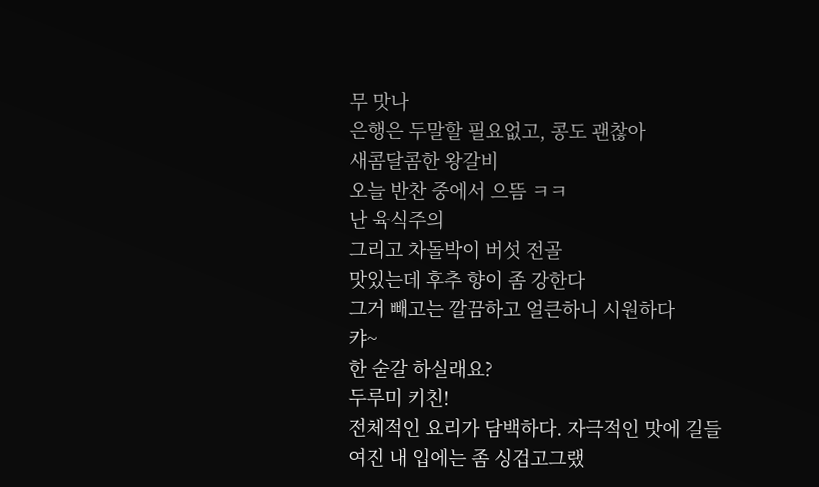무 맛나
은행은 두말할 필요없고, 콩도 괜찮아
새콤달콤한 왕갈비
오늘 반찬 중에서 으뜸 ㅋㅋ
난 육식주의
그리고 차돌박이 버섯 전골
맛있는데 후추 향이 좀 강한다
그거 빼고는 깔끔하고 얼큰하니 시원하다
캬~
한 숟갈 하실래요?
두루미 키친!
전체적인 요리가 담백하다. 자극적인 맛에 길들여진 내 입에는 좀 싱겁고그랬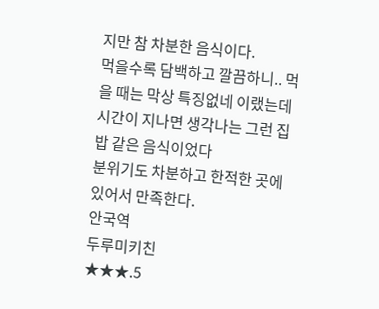지만 참 차분한 음식이다.
먹을수록 담백하고 깔끔하니.. 먹을 때는 막상 특징없네 이랬는데 시간이 지나면 생각나는 그런 집밥 같은 음식이었다
분위기도 차분하고 한적한 곳에 있어서 만족한다.
안국역
두루미키친
★★★.5